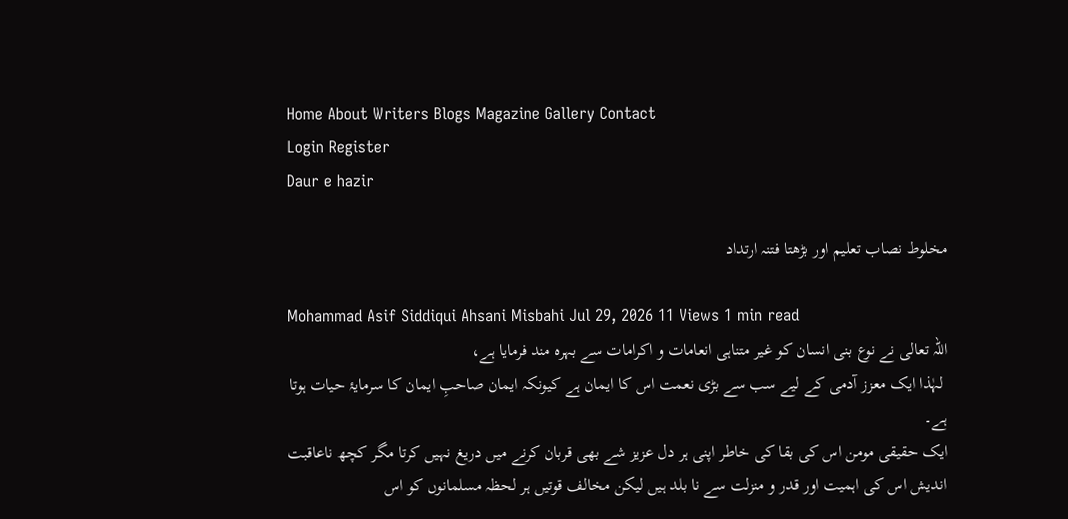Home About Writers Blogs Magazine Gallery Contact
Login Register
Daur e hazir

مخلوط نصاب تعلیم اور بڑھتا فتنہ ارتداد

Mohammad Asif Siddiqui Ahsani Misbahi Jul 29, 2026 11 Views 1 min read
اللہ تعالی نے نوع بنی انسان کو غیر متناہی انعامات و اکرامات سے بہرہ مند فرمایا ہے،
 لہٰذا ایک معزز آدمی کے لیے سب سے بڑی نعمت اس کا ایمان ہے کیونکہ ایمان صاحبِ ایمان کا سرمایۂ حیات ہوتا ہے۔
ایک حقیقی مومن اس کی بقا کی خاطر اپنی ہر دل عزیز شے بھی قربان کرنے میں دریغ نہیں کرتا مگر کچھ ناعاقبت اندیش اس کی اہمیت اور قدر و منزلت سے نا بلد ہیں لیکن مخالف قوتیں ہر لحظہ مسلمانوں کو اس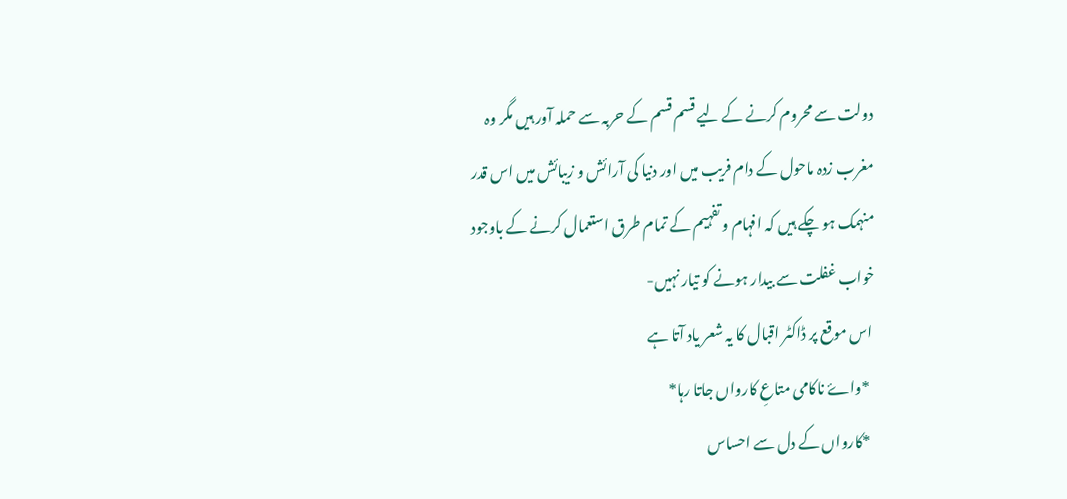دولت سے محروم کرنے کے لیے قسم قسم کے حربہ سے حملہ آور ہیں مگر وہ مغرب زدہ ماحول کے دام فریب میں اور دنیا کی آرائش و زیبائش میں اس قدر منہمک ہو چکے ہیں کہ افہام و تفہیم کے تمام طرق استعمال کرنے کے باوجود خواب غفلت سے بیدار ہونے کو تیار نہیں-
 اس موقع پر ڈاکٹر اقبال کا یہ شعر یاد آتا ہے
  *واۓ ناکامی متاعِ کارواں جاتا رہا*
  *کارواں کے دل سے احساس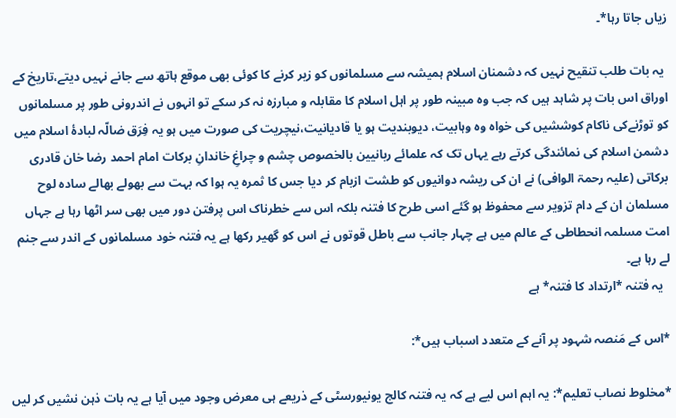زیاں جاتا رہا*۔

 یہ بات طلب تنقیح نہیں کہ دشمنان اسلام ہمیشہ سے مسلمانوں کو زیر کرنے کا کوئی بھی موقع ہاتھ سے جانے نہیں دیتے،تاریخ کے اوراق اس بات پر شاہد ہیں کہ جب وہ مبینہ طور پر اہل اسلام کا مقابلہ و مبارزہ نہ کر سکے تو انہوں نے اندرونی طور پر مسلمانوں کو توڑنےکی ناکام کوششیں کی خواہ وہ وہابیت، دیوبندیت ہو یا قادیانیت،نیچریت کی صورت میں ہو یہ فِرَق ضالّہ لبادۂ اسلام میں دشمن اسلام کی نمائندگی کرتے رہے یہاں تک کہ علمائے ربانیین بالخصوص چشم و چراغِ خاندانِ برکات امام احمد رضا خان قادری برکاتی (علیہ رحمۃ الوافی) نے ان کی ریشہ دوانیوں کو طشت ازبام کر دیا جس کا ثمرہ یہ ہوا کہ بہت سے بھولے بھالے سادہ لوح مسلمان ان کے دام تزویر سے محفوظ ہو گئے اسی طرح کا فتنہ بلکہ اس سے خطرناک اس پرفتن دور میں بھی سر اٹھا رہا ہے جہاں امت مسلمہ انحطاطی کے عالم میں ہے چہار جانب سے باطل قوتوں نے اس کو گھیر رکھا ہے یہ فتنہ خود مسلمانوں کے اندر سے جنم لے رہا ہے۔
  یہ فتنہ *ارتداد کا فتنہ* ہے

*اس کے مَنصہ شہود پر آنے کے متعدد اسباب ہیں*:

*مخلوط نصاب تعلیم*: یہ اہم اس لیے ہے کہ یہ فتنہ کالج یونیورسٹی کے ذریعے ہی معرض وجود میں آیا ہے یہ بات ذہن نشیں کر لیں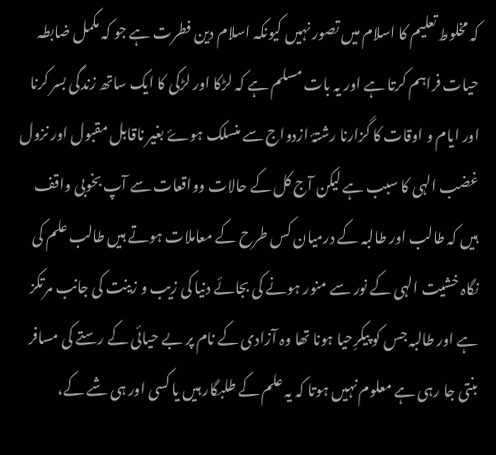کہ مخلوط تعلیم کا اسلام میں تصور نہیں کیونکہ اسلام دین فطرت ہے جو کہ مکمل ضابطہ حیات فراہم کرتا ہے اور یہ بات مسلم ہے کہ لڑکا اور لڑکی کا ایک ساتھ زندگی بسر کرنا اور ایام و اوقات کا گزارنا رشتۂ ازدواج سے منسلک ہوۓ بغیر ناقابل مقبول اور نزول غضب الہی کا سبب ہے لیکن آج کل کے حالات وواقعات سے آپ بخوبی واقف ہیں کہ طالب اور طالبہ کے درمیان کس طرح کے معاملات ہوتے ہیں طالب علم کی نگاہ خشیت الہی کے نور سے منور ہونے کی بجائے دنیا کی زیب و زینت کی جانب مرتکز ہے اور طالبہ جس کو پیکرِحیا ہونا تھا وہ آزادی کے نام پر بے حیائی کے رستے کی مسافر بنتی جا رہی ہے معلوم نہیں ہوتا کہ یہ علم کے طلبگار ہیں یا کسی اور ہی شے کے،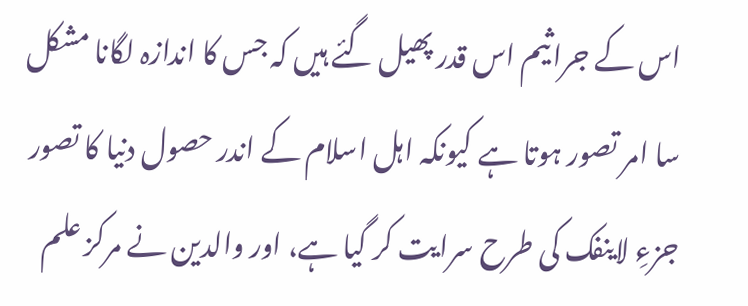اس کے جراثیم اس قدر پھیل گئے ہیں کہ جس کا اندازہ لگانا مشکل سا امر تصور ہوتا ہے کیونکہ اہل اسلام کے اندر حصول دنیا کا تصور جزءِ لاینفک کی طرح سرایت کر گیا ہے، اور والدین نے مرکز علم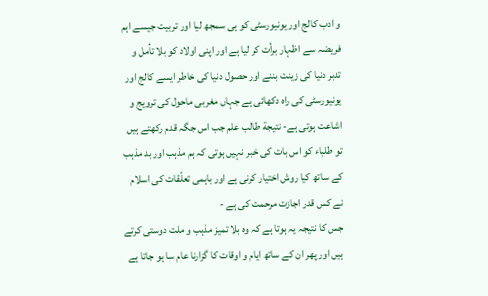و ادب کالج اور یونیورسٹی کو ہی سمجھ لیا اور تربیت جیسے اہم فریضہ سے اظہار برأت کر لیا ہے اور اپنی اولاد کو بلا تأمل و تدبر دنیا کی زینت بننے اور حصول دنیا کی خاطر ایسے کالج اور یونیورسٹی کی راہ دکھائی ہے جہاں مغربی ماحول کی ترویج و اشاعت ہوتی ہے- نتیجة طالب علم جب اس جگہ قدم رکھتے ہیں تو طلباء کو اس بات کی خبر نہیں ہوتی کہ ہم مذہب اور بد مذہب کے ساتھ کیا روش اختیار کرنی ہے اور باہمی تعلّقات کی اسلام نے کس قدر اجازت مرحمت کی ہے -
جس کا نتیجہ یہ ہوتا ہے کہ وہ بلا تمیز مذہب و ملت دوستی کرتے ہیں اور پھر ان کے ساتھ ایام و اوقات کا گزارنا عام سا ہو جاتا ہے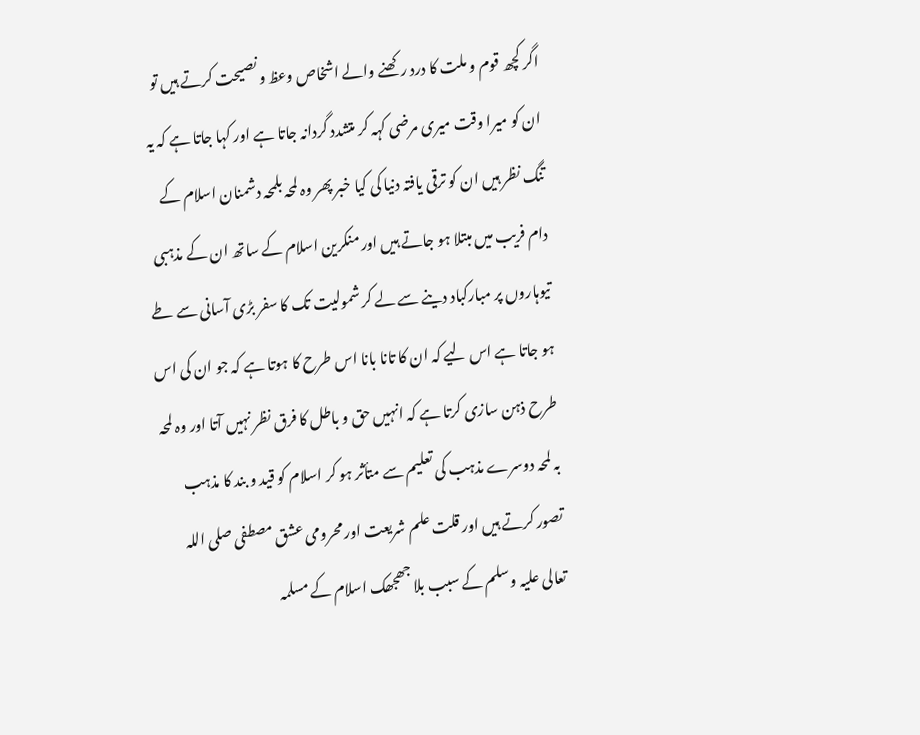اگر کچھ قوم و ملت کا درد رکھنے والے اشخاص وعظ و نصیحت کرتے ہیں تو ان کو میرا وقت میری مرضی کہہ کر متشدد گردانہ جاتا ہے اور کہا جاتا ہے کہ یہ تنگ نظر ہیں ان کو ترقی یافتہ دنیا کی کیا خبر پھر وہ لمحہ بلمحہ دشمنان اسلام کے دام فریب میں مبتلا ہو جاتے ہیں اور منکرین اسلام کے ساتھ ان کے مذہبی تیوہاروں پر مبارکباد دینے سے لے کر شمولیت تک کا سفر بڑی آسانی سے طے ہو جاتا ہے اس لیے کہ ان کا تانا بانا اس طرح کا ہوتا ہے کہ جو ان کی اس طرح ذہن سازی کرتا ہے کہ انہیں حق و باطل کا فرق نظر نہیں آتا اور وہ لمحہ بہ لمحہ دوسرے مذہب کی تعلیم سے متأثر ہو کر اسلام کو قید و بند کا مذہب تصور کرتے ہیں اور قلت علم شریعت اور محرومی عشق مصطفی صلی اللہ تعالی علیہ وسلم کے سبب بلا جھجھک اسلام کے مسلمہ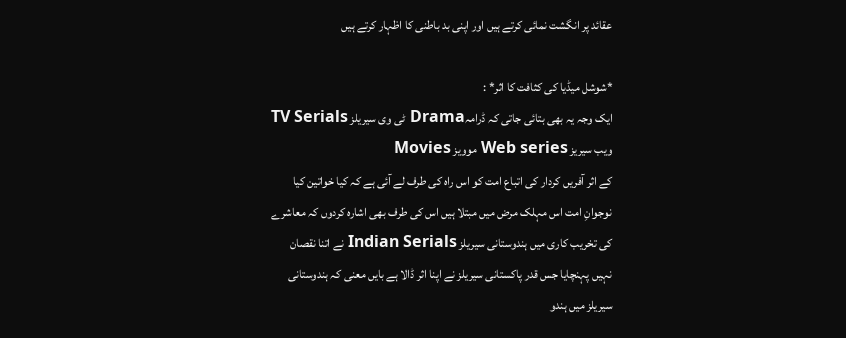عقائد پر انگشت نمائی کرتے ہیں اور اپنی بد باطنی کا اظہار کرتے ہیں

*شوشل میڈیا کی کثافت کا اثر* :
ایک وجہ یہ بھی بتائی جاتی کہ ڈرامہDrama ٹی وی سیریلز TV Serials ویب سیریز Web series موویز Movies
کے اثر آفریں کردار کی اتباع امت کو اس راہ کی طرف لے آئی ہے کہ کیا خواتین کیا نوجوانِ امت اس مہلک مرض میں مبتلا ہیں اس کی طرف بھی اشارہ کردوں کہ معاشرے کی تخریب کاری میں ہندوستانی سیریلز Indian Serials نے اتنا نقصان نہیں پہنچایا جس قدر پاکستانی سیریلز نے اپنا اثر ڈالا ہے بایں معنی کہ ہندوستانی سیریلز میں ہندو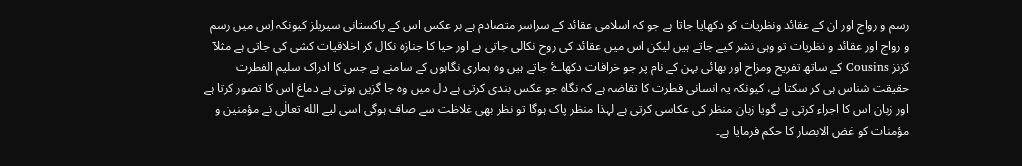رسم و رواج اور ان کے عقائد ونظریات کو دکھایا جاتا ہے جو کہ اسلامی عقائد کے سراسر متصادم ہے بر عکس اس کے پاکستانی سیریلز کیونکہ اِس میں رسم و رواج اور عقائد و نظریات تو وہی نشر کیے جاتے ہیں لیکن اس میں عقائد کی روح نکالی جاتی ہے اور حیا کا جنازہ نکال کر اخلاقیات کشی کی جاتی ہے مثلآ کزنز Cousins کے ساتھ تفریح ومزاح اور بھائی بہن کے نام پر جو خرافات دکھاۓ جاتے ہیں وہ ہماری نگاہوں کے سامنے ہے جس کا ادراک سلیم الفطرت حقیقت شناس ہی کر سکتا ہے، کیونکہ یہ انسانی فطرت کا تقاضہ ہے کہ نگاہ جو عکس بندی کرتی ہے دل میں وہ جا گزیں ہوتی ہے دماغ اس کا تصور کرتا ہے اور زبان اس کا اجراء کرتی ہے گویا زبان منظر کی عکاسی کرتی ہے لہذا منظر پاک ہوگا تو نظر بھی غلاظت سے صاف ہوگی اسی لیے الله تعالٰی نے مؤمنین و مؤمنات کو غض الابصار کا حکم فرمایا ہے۔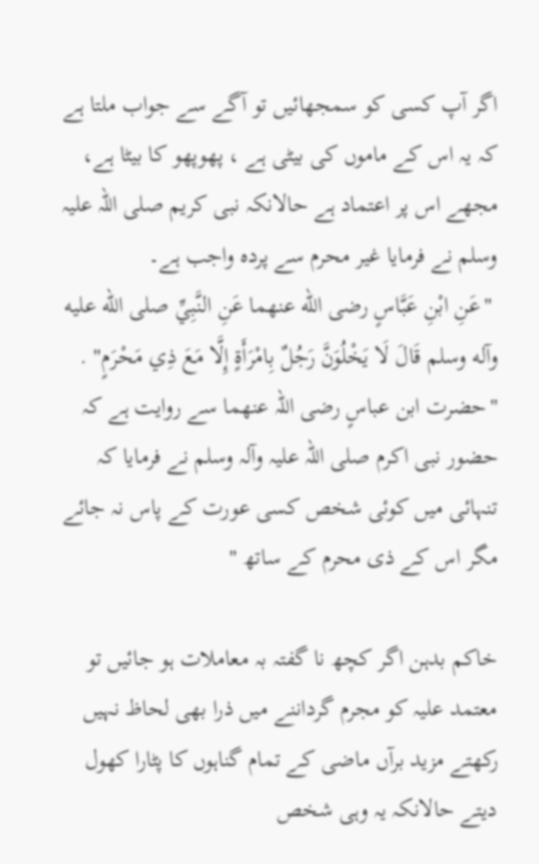اگر آپ کسی کو سمجھائیں تو آگے سے جواب ملتا ہے کہ یہ اس کے ماموں کی بیٹی ہے ، پھوپھو کا بیٹا ہے، مجھے اس پر اعتماد ہے حالانکہ نبی کریم صلی اللہ علیہ وسلم نے فرمایا غیر محرم سے پردہ واجب ہے۔
 "عَنِ ابْنِ عَبَّاسٍ رضی الله عنهما عَنِ النَّبِيِّ صلی الله عليه وآله وسلم قَالَ لَا يَخْلُوَنَّ رَجُلٌ بِامْرَأَةٍ إِلَّا مَعَ ذِي مَحْرَمٍ" .
"حضرت ابن عباسٍ رضی اللہ عنھما سے روایت ہے کہ حضور نبی اکرم صلی اللہ علیہ وآلہ وسلم نے فرمایا کہ تنہائی میں کوئی شخص کسی عورت کے پاس نہ جائے مگر اس کے ذی محرم کے ساتھ "

خاکم بدہن اگر کچھ نا گفتہ بہ معاملات ہو جائیں تو معتمد علیہ کو مجرم گرداننے میں ذرا بھی لحاظ نہیں رکھتے مزید برآں ماضی کے تمام گناہوں کا پٹارا کھول دیتے حالانکہ یہ وہی شخص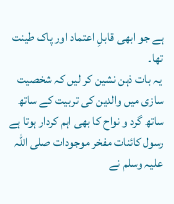ہے جو ابھی قابلِ اعتماد اور پاک طینت تھا۔
 یہ بات ذہن نشین کر لیں کہ شخصیت سازی میں والدین کی تربیت کے ساتھ ساتھ گرد و نواح کا بھی اہم کردار ہوتا ہے رسول کائنات مفخر موجودات صلی اللہ علیہ وسلم نے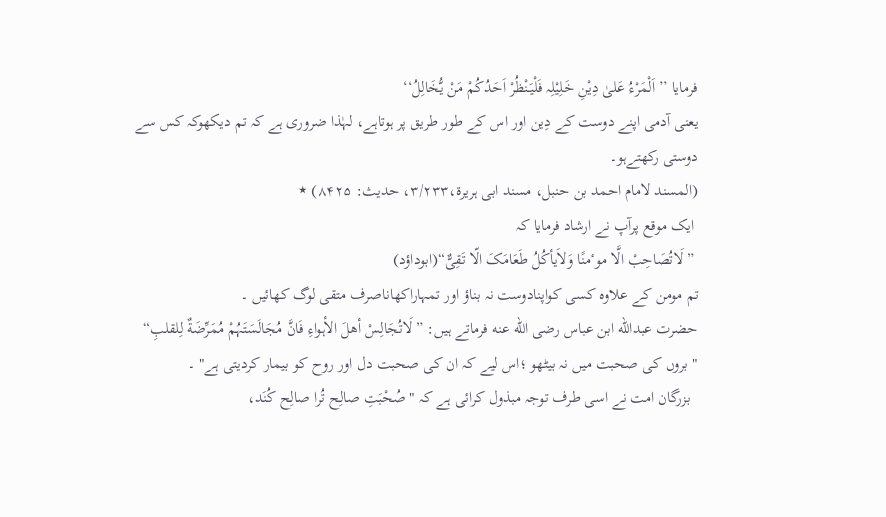فرمایا ’’اَلْمَرْءُ عَلیٰ دِیْنِ خَلِیْلِہ فَلْیَنْظُرْ اَحَدُکُمْ مَنْ یُّخَالِلُ‘‘
یعنی آدمی اپنے دوست کے دِین اور اس کے طور طریق پر ہوتاہے، لہٰذا ضروری ہے کہ تم دیکھوکہ کس سے دوستی رکھتےہو۔
(المسند لامام احمد بن حنبل، مسند ابی ہریرۃ،۳/۲۳۳، حدیث: ۸۴۲۵) ٭
 ایک موقع پرآپ نے ارشاد فرمایا کہ
 ”لَاتُصَاحِبْ الَّا موٴمنًا وَلاَیأکُلُ طَعَامَکَ الّا تَقِیٌّ“(ابوداؤد)
تم مومن کے علاوہ کسی کواپنادوست نہ بناؤ اور تمہاراکھاناصرف متقی لوگ کھائیں ۔
حضرت عبدالله ابن عباس رضی الله عنه فرماتے ہیں: ”لَاتُجَالِسْ أھلَ الأہواءِ فَانَّ مُجَالَسَتَہُمْ مُمَرِّضَةٌ لِلقلبِ“
" بروں کی صحبت میں نہ بیٹھو ؛اس لیے کہ ان کی صحبت دل اور روح کو بیمار کردیتی ہے" ۔
  بزرگان امت نے اسی طرف توجہ مبذول کرائی ہے کہ "صُحْبَتِ صالِح تُرا صالِح کُنَد،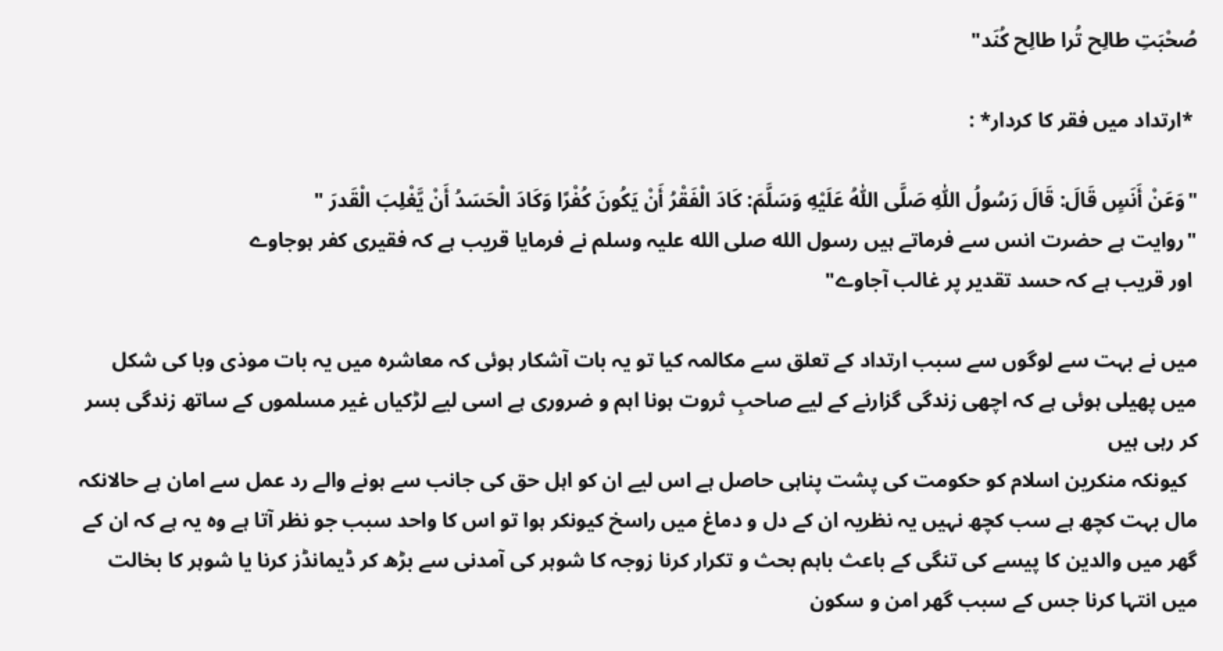صُحْبَتِ طالِح تُرا طالِح کُنَد"

 *ارتداد میں فقر کا کردار* :

"وَعَنْ أَنَسٍ قَالَ: قَالَ رَسُولُ اللّٰهِ صَلَّى اللّٰهُ عَلَيْهِ وَسَلَّمَ: كَادَ الْفَقْرُ أَنْ يَكُونَ كُفْرًا وَكَادَ الْحَسَدُ أَنْ يَّغْلِبَ الْقَدرَ "
"روایت ہے حضرت انس سے فرماتے ہیں رسول الله صلی الله علیہ وسلم نے فرمایا قریب ہے کہ فقیری کفر ہوجاوے
 اور قریب ہے کہ حسد تقدیر پر غالب آجاوے"

میں نے بہت سے لوگوں سے سبب ارتداد کے تعلق سے مکالمہ کیا تو یہ بات آشکار ہوئی کہ معاشرہ میں یہ بات موذی وبا کی شکل میں پھیلی ہوئی ہے کہ اچھی زندگی گزارنے کے لیے صاحبِ ثروت ہونا اہم و ضروری ہے اسی لیے لڑکیاں غیر مسلموں کے ساتھ زندگی بسر کر رہی ہیں
  کیونکہ منکرین اسلام کو حکومت کی پشت پناہی حاصل ہے اس لیے ان کو اہل حق کی جانب سے ہونے والے رد عمل سے امان ہے حالانکہ مال بہت کچھ ہے سب کچھ نہیں یہ نظریہ ان کے دل و دماغ میں راسخ کیونکر ہوا تو اس کا واحد سبب جو نظر آتا ہے وہ یہ ہے کہ ان کے گھر میں والدین کا پیسے کی تنگی کے باعث باہم بحث و تکرار کرنا زوجہ کا شوہر کی آمدنی سے بڑھ کر ڈیمانڈز کرنا یا شوہر کا بخالت میں انتہا کرنا جس کے سبب گھر امن و سکون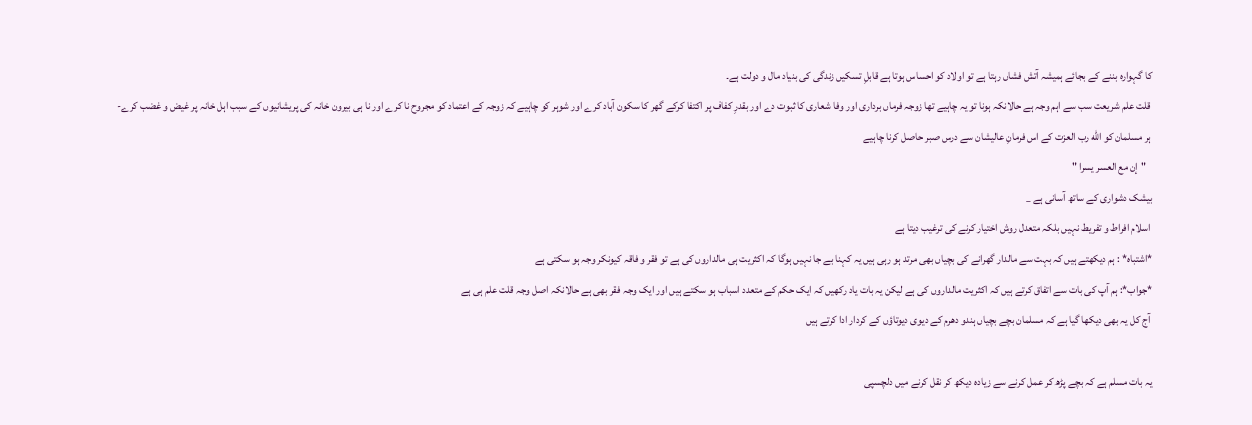کا گہوارہ بننے کے بجائے ہمیشہ آتش فشاں رہتا ہے تو اولاد کو احساس ہوتا ہے قابلِ تسکیں زندگی کی بنیاد مال و دولت ہے۔
 قلت علم شریعت سب سے اہم وجہ ہے حالانکہ ہونا تو یہ چاہیے تھا زوجہ فرماں برداری اور وفا شعاری کا ثبوت دے اور بقدرِ کفاف پر اکتفا کرکے گھر کا سکون آباد کرے اور شوہر کو چاہیے کہ زوجہ کے اعتماد کو مجروح نا کرے اور نا ہی بیرون خانہ کی پریشانیوں کے سبب اہل خانہ پر غیض و غضب کرے-
 ہر مسلمان کو الله رب العزت کے اس فرمانِ عالیشان سے درس صبر حاصل کرنا چاہیے
   "إن مع العسر يسرا "
بیشک دشواری کے ساتھ آسانی ہے _
 اسلام افراط و تفریط نہیں بلکہ متعدل روش اختیار کرنے کی ترغیب دیتا ہے
*اشتباہ* : ہم دیکھتے ہیں کہ بہت سے مالدار گھرانے کی بچیاں بھی مرتد ہو رہی ہیں یہ کہنا بے جا نہیں ہوگا کہ اکثریت ہی مالداروں کی ہے تو فقر و فاقہ کیونکر وجہ ہو سکتی ہے
*جواب*: ہم آپ کی بات سے اتفاق کرتے ہیں کہ اکثریت مالداروں کی ہے لیکن یہ بات یاد رکھیں کہ ایک حکم کے متعدد اسباب ہو سکتے ہیں اور ایک وجہ فقر بھی ہے حالانکہ اصل وجہ قلت علم ہی ہے
 آج کل یہ بھی دیکھا گیا ہے کہ مسلمان بچے بچیاں ہندو دھرم کے دیوی دیوتاؤں کے کردار ادا کرتے ہیں

یہ بات مسلم ہے کہ بچے پڑھ کر عمل کرنے سے زیادہ دیکھ کر نقل کرنے میں دلچسپی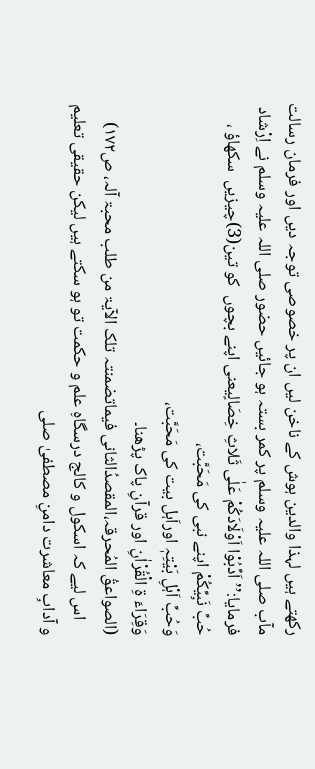رکھتے ہیں لہذا والدین ہوش کے ناخن لیں ان پر خصوصی توجہ دیں اور فرمان رسالت مآب صلی اللہ علیہ وسلم پر کمر بستہ ہو جائیں حضور صلی اللہ علیہ وسلم نے اِرْشاد فرمایا:’’اَدِّبُوْا اَوْلَادَکُمْ عَلٰی ثَلاثِ خِصَالٍیعنی اپنے بچوں  کو تین(3)چیزیں  سکھاؤ ،
حُبِّ نَبِیِّکُمْ اپنے نبی کی مَحَبَّت،
وَحُبِّ اَہْلِ بَیْتِہٖ اوراَہل بیت کی مَحَبَّت،
وَقِرَاءَ ۃِ الْقُرْاٰنِ اور قرآنِ پاک پڑھنا۔
(الصواعقُ المُحرقہ،المقصدُالثانی فیماتضمنتہ تلک الآیۃ من طلب محبۃ آلہ، ص۱۷۲)
    اس لیے کہ اسکول و کالج درسگاہِ علم و حکمت تو ہو سکتے ہیں لیکن حقیقی تعلیم و آدابِ معاشرت دامنِ مصطفیٰ صلی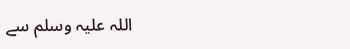اللہ علیہ وسلم سے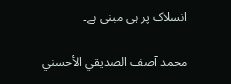انسلاک پر ہی مبنی ہے۔

محمد آصف الصدیقي الأحسني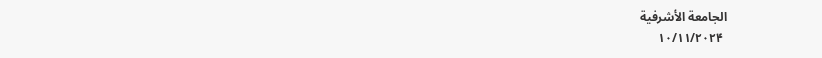الجامعة الأشرفية
 ۱۰/۱۱/۲۰۲۴